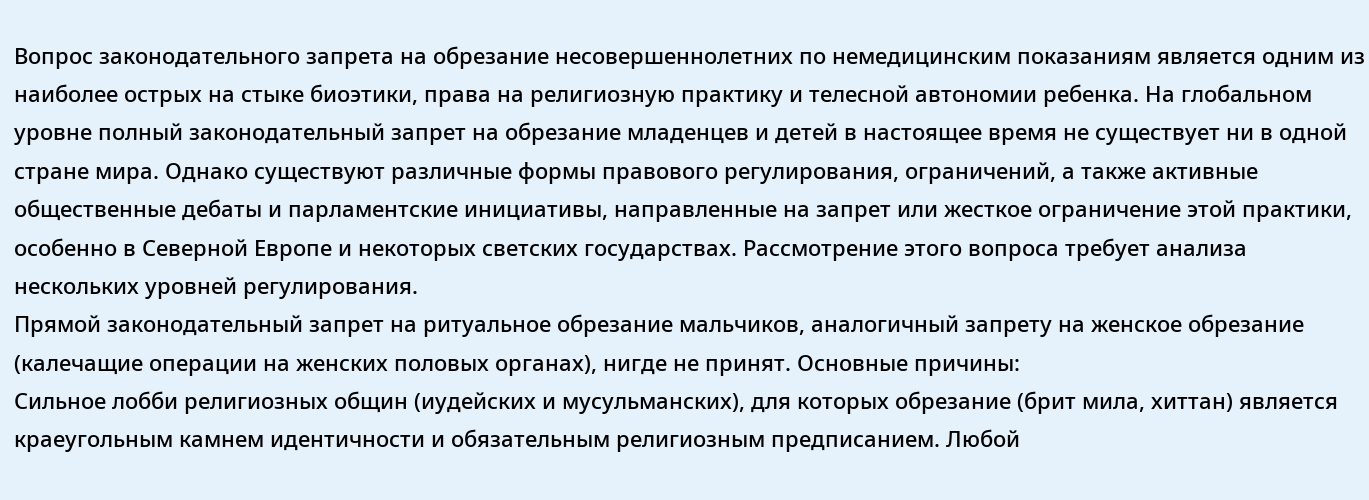Вопрос законодательного запрета на обрезание несовершеннолетних по немедицинским показаниям является одним из наиболее острых на стыке биоэтики, права на религиозную практику и телесной автономии ребенка. На глобальном уровне полный законодательный запрет на обрезание младенцев и детей в настоящее время не существует ни в одной стране мира. Однако существуют различные формы правового регулирования, ограничений, а также активные общественные дебаты и парламентские инициативы, направленные на запрет или жесткое ограничение этой практики, особенно в Северной Европе и некоторых светских государствах. Рассмотрение этого вопроса требует анализа нескольких уровней регулирования.
Прямой законодательный запрет на ритуальное обрезание мальчиков, аналогичный запрету на женское обрезание (калечащие операции на женских половых органах), нигде не принят. Основные причины:
Сильное лобби религиозных общин (иудейских и мусульманских), для которых обрезание (брит мила, хиттан) является краеугольным камнем идентичности и обязательным религиозным предписанием. Любой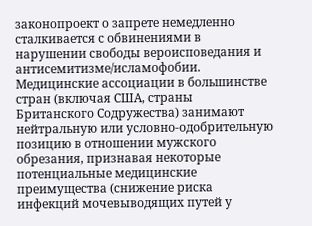законопроект о запрете немедленно сталкивается с обвинениями в нарушении свободы вероисповедания и антисемитизме/исламофобии.
Медицинские ассоциации в большинстве стран (включая США, страны Британского Содружества) занимают нейтральную или условно-одобрительную позицию в отношении мужского обрезания, признавая некоторые потенциальные медицинские преимущества (снижение риска инфекций мочевыводящих путей у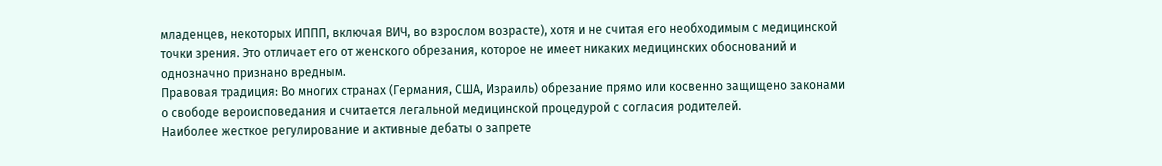младенцев, некоторых ИППП, включая ВИЧ, во взрослом возрасте), хотя и не считая его необходимым с медицинской точки зрения. Это отличает его от женского обрезания, которое не имеет никаких медицинских обоснований и однозначно признано вредным.
Правовая традиция: Во многих странах (Германия, США, Израиль) обрезание прямо или косвенно защищено законами о свободе вероисповедания и считается легальной медицинской процедурой с согласия родителей.
Наиболее жесткое регулирование и активные дебаты о запрете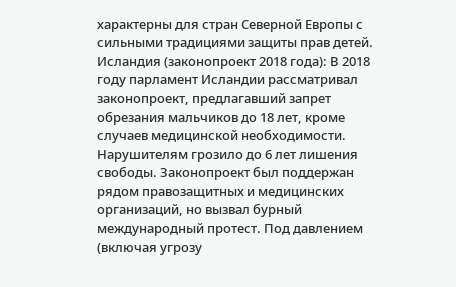характерны для стран Северной Европы с сильными традициями защиты прав детей.
Исландия (законопроект 2018 года): В 2018 году парламент Исландии рассматривал законопроект, предлагавший запрет обрезания мальчиков до 18 лет, кроме случаев медицинской необходимости. Нарушителям грозило до 6 лет лишения свободы. Законопроект был поддержан рядом правозащитных и медицинских организаций, но вызвал бурный международный протест. Под давлением (включая угрозу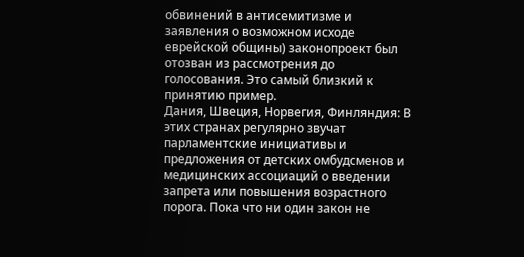обвинений в антисемитизме и заявления о возможном исходе еврейской общины) законопроект был отозван из рассмотрения до голосования. Это самый близкий к принятию пример.
Дания, Швеция, Норвегия, Финляндия: В этих странах регулярно звучат парламентские инициативы и предложения от детских омбудсменов и медицинских ассоциаций о введении запрета или повышения возрастного порога. Пока что ни один закон не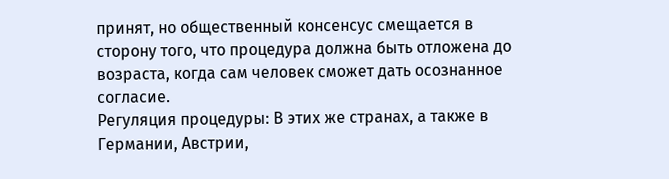принят, но общественный консенсус смещается в сторону того, что процедура должна быть отложена до возраста, когда сам человек сможет дать осознанное согласие.
Регуляция процедуры: В этих же странах, а также в Германии, Австрии,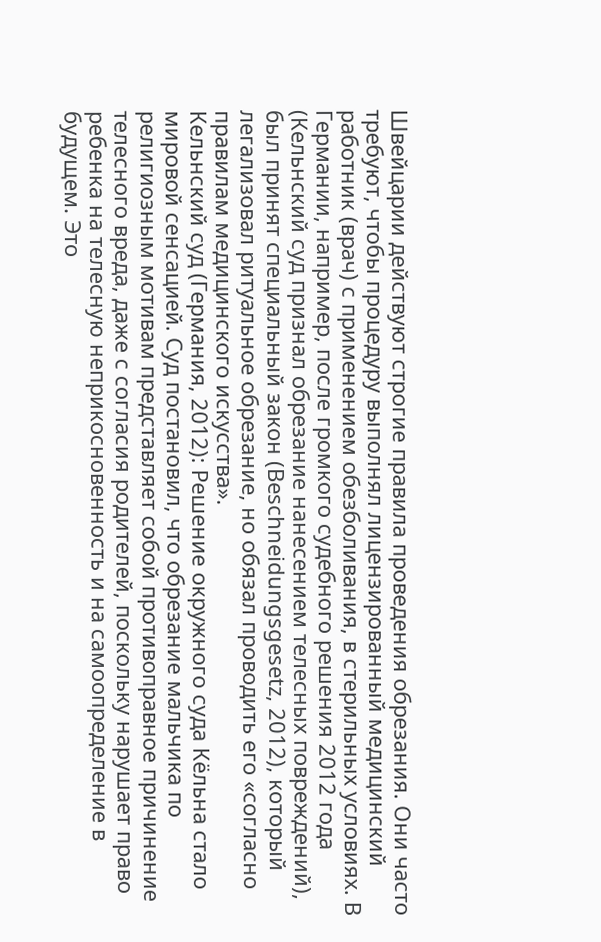Швейцарии действуют строгие правила проведения обрезания. Они часто требуют, чтобы процедуру выполнял лицензированный медицинский работник (врач) с применением обезболивания, в стерильных условиях. В Германии, например, после громкого судебного решения 2012 года (Кельнский суд признал обрезание нанесением телесных повреждений), был принят специальный закон (Beschneidungsgesetz, 2012), который легализовал ритуальное обрезание, но обязал проводить его «согласно правилам медицинского искусства».
Кельнский суд (Германия, 2012): Решение окружного суда Кёльна стало мировой сенсацией. Суд постановил, что обрезание мальчика по религиозным мотивам представляет собой противоправное причинение телесного вреда, даже с согласия родителей, поскольку нарушает право ребенка на телесную неприкосновенность и на самоопределение в будущем. Это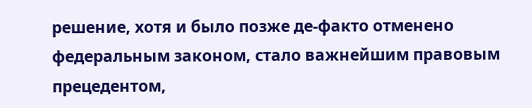решение, хотя и было позже де-факто отменено федеральным законом, стало важнейшим правовым прецедентом,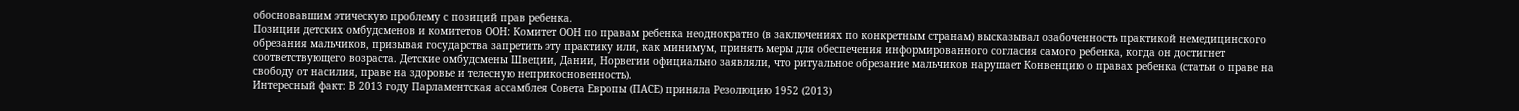обосновавшим этическую проблему с позиций прав ребенка.
Позиции детских омбудсменов и комитетов ООН: Комитет ООН по правам ребенка неоднократно (в заключениях по конкретным странам) высказывал озабоченность практикой немедицинского обрезания мальчиков, призывая государства запретить эту практику или, как минимум, принять меры для обеспечения информированного согласия самого ребенка, когда он достигнет соответствующего возраста. Детские омбудсмены Швеции, Дании, Норвегии официально заявляли, что ритуальное обрезание мальчиков нарушает Конвенцию о правах ребенка (статьи о праве на свободу от насилия, праве на здоровье и телесную неприкосновенность).
Интересный факт: В 2013 году Парламентская ассамблея Совета Европы (ПАСЕ) приняла Резолюцию 1952 (2013)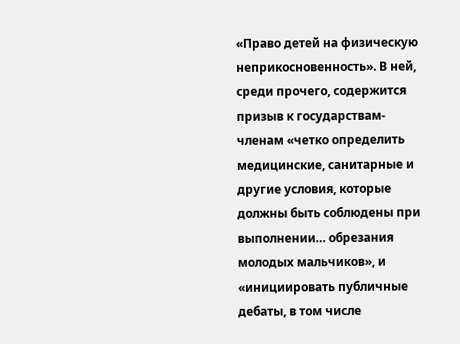«Право детей на физическую неприкосновенность». В ней, среди прочего, содержится призыв к государствам-членам «четко определить медицинские, санитарные и другие условия, которые должны быть соблюдены при выполнении… обрезания молодых мальчиков», и «инициировать публичные дебаты, в том числе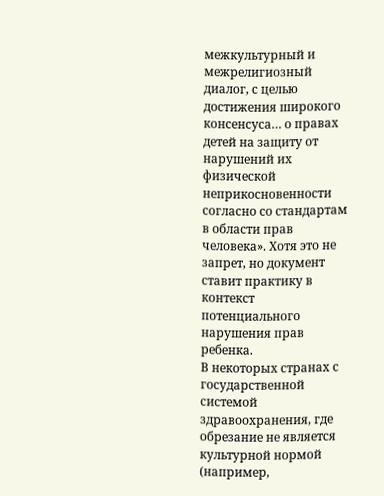межкультурный и межрелигиозный диалог, с целью достижения широкого консенсуса… о правах детей на защиту от нарушений их физической неприкосновенности согласно со стандартам в области прав человека». Хотя это не запрет, но документ ставит практику в контекст потенциального нарушения прав ребенка.
В некоторых странах с государственной системой здравоохранения, где обрезание не является культурной нормой (например,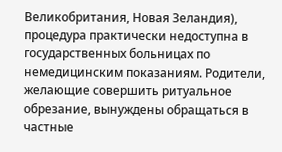Великобритания, Новая Зеландия), процедура практически недоступна в государственных больницах по немедицинским показаниям. Родители, желающие совершить ритуальное обрезание, вынуждены обращаться в частные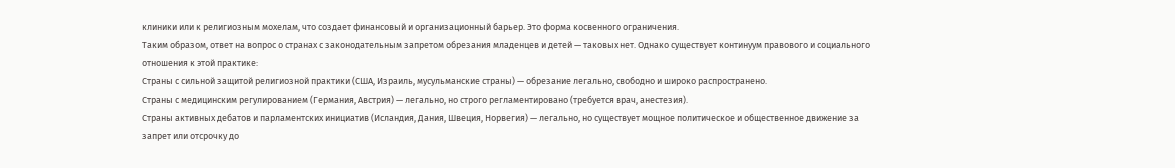клиники или к религиозным мохелам, что создает финансовый и организационный барьер. Это форма косвенного ограничения.
Таким образом, ответ на вопрос о странах с законодательным запретом обрезания младенцев и детей — таковых нет. Однако существует континуум правового и социального отношения к этой практике:
Страны с сильной защитой религиозной практики (США, Израиль, мусульманские страны) — обрезание легально, свободно и широко распространено.
Страны с медицинским регулированием (Германия, Австрия) — легально, но строго регламентировано (требуется врач, анестезия).
Страны активных дебатов и парламентских инициатив (Исландия, Дания, Швеция, Норвегия) — легально, но существует мощное политическое и общественное движение за запрет или отсрочку до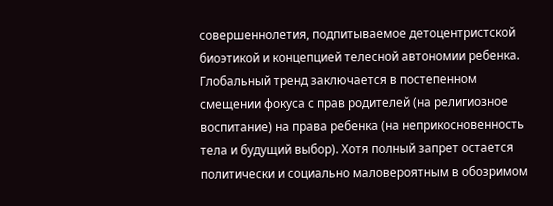совершеннолетия, подпитываемое детоцентристской биоэтикой и концепцией телесной автономии ребенка.
Глобальный тренд заключается в постепенном смещении фокуса с прав родителей (на религиозное воспитание) на права ребенка (на неприкосновенность тела и будущий выбор). Хотя полный запрет остается политически и социально маловероятным в обозримом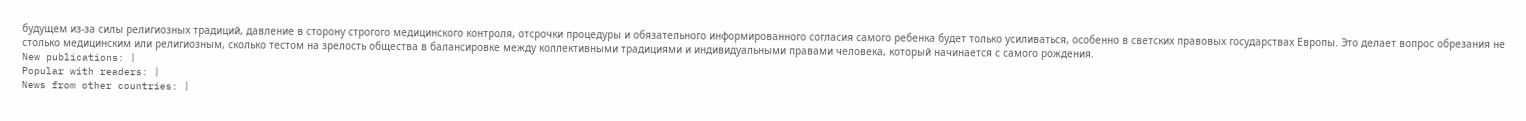будущем из-за силы религиозных традиций, давление в сторону строгого медицинского контроля, отсрочки процедуры и обязательного информированного согласия самого ребенка будет только усиливаться, особенно в светских правовых государствах Европы. Это делает вопрос обрезания не столько медицинским или религиозным, сколько тестом на зрелость общества в балансировке между коллективными традициями и индивидуальными правами человека, который начинается с самого рождения.
New publications: |
Popular with readers: |
News from other countries: |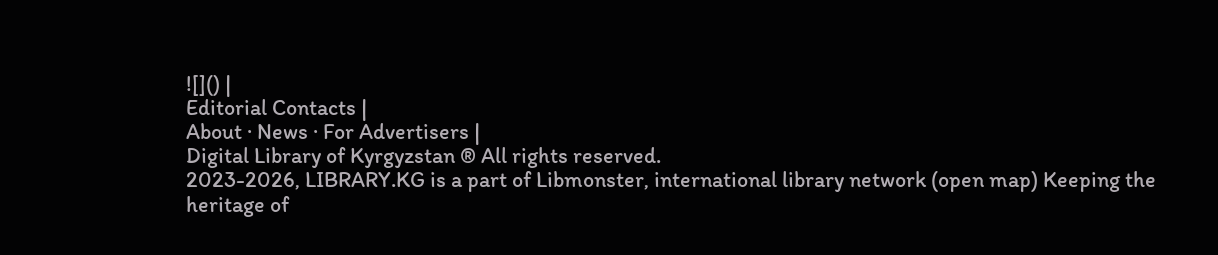![]() |
Editorial Contacts |
About · News · For Advertisers |
Digital Library of Kyrgyzstan ® All rights reserved.
2023-2026, LIBRARY.KG is a part of Libmonster, international library network (open map) Keeping the heritage of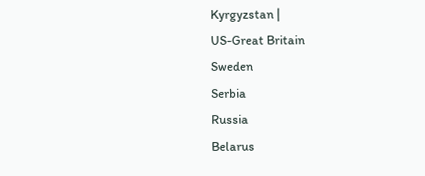Kyrgyzstan |
US-Great Britain
Sweden
Serbia
Russia
Belarus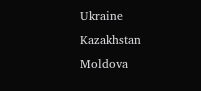Ukraine
Kazakhstan
Moldova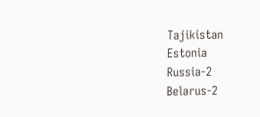Tajikistan
Estonia
Russia-2
Belarus-2